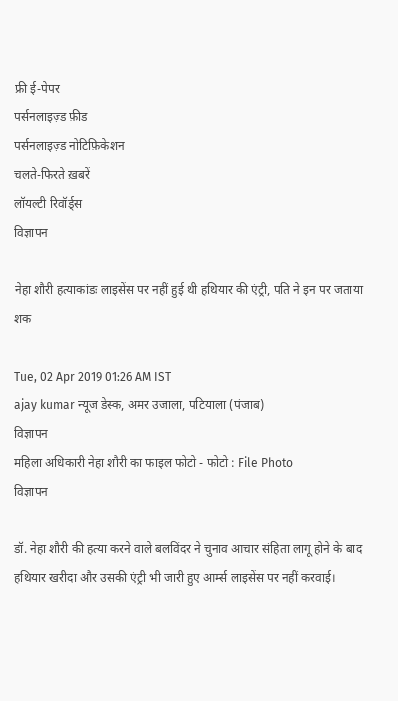फ्री ई-पेपर
पर्सनलाइज़्ड फ़ीड
पर्सनलाइज़्ड नोटिफ़िकेशन
चलते-फिरते ख़बरें
लॉयल्टी रिवॉर्ड्स
विज्ञापन

नेहा शौरी हत्याकांडः लाइसेंस पर नहीं हुई थी हथियार की एंट्री, पति ने इन पर जताया शक

Tue, 02 Apr 2019 01:26 AM IST
ajay kumar न्यूज डेस्क, अमर उजाला, पटियाला (पंजाब)
विज्ञापन
महिला अधिकारी नेहा शौरी का फाइल फोटो - फोटो : File Photo
विज्ञापन

डॉ. नेहा शौरी की हत्या करने वाले बलविंदर ने चुनाव आचार संहिता लागू होने के बाद हथियार खरीदा और उसकी एंट्री भी जारी हुए आर्म्स लाइसेंस पर नहीं करवाई।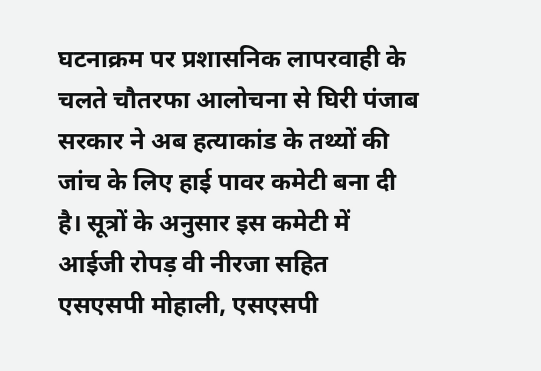घटनाक्रम पर प्रशासनिक लापरवाही के चलते चौतरफा आलोचना से घिरी पंजाब सरकार ने अब हत्याकांड के तथ्यों की जांच के लिए हाई पावर कमेटी बना दी है। सूत्रों के अनुसार इस कमेटी में आईजी रोपड़ वी नीरजा सहित एसएसपी मोहाली, एसएसपी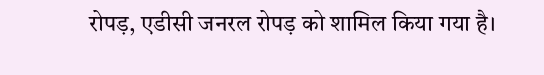रोपड़, एडीसी जनरल रोपड़ को शामिल किया गया है।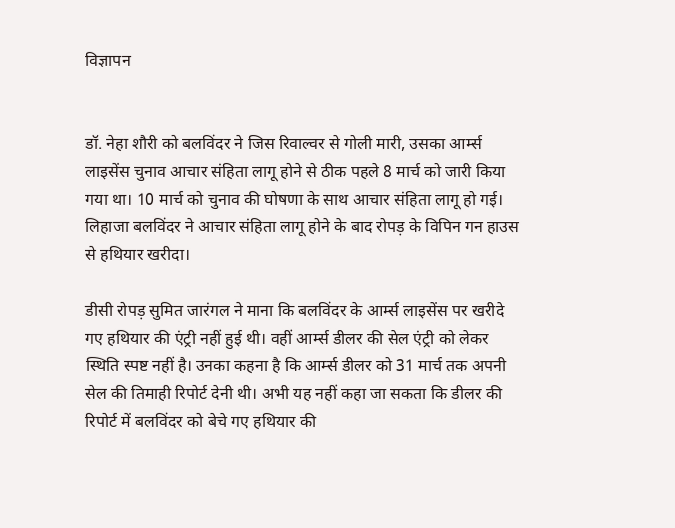विज्ञापन


डॉ. नेहा शौरी को बलविंदर ने जिस रिवाल्वर से गोली मारी, उसका आर्म्स लाइसेंस चुनाव आचार संहिता लागू होने से ठीक पहले 8 मार्च को जारी किया गया था। 10 मार्च को चुनाव की घोषणा के साथ आचार संहिता लागू हो गई। लिहाजा बलविंदर ने आचार संहिता लागू होने के बाद रोपड़ के विपिन गन हाउस से हथियार खरीदा।

डीसी रोपड़ सुमित जारंगल ने माना कि बलविंदर के आर्म्स लाइसेंस पर खरीदे गए हथियार की एंट्री नहीं हुई थी। वहीं आर्म्स डीलर की सेल एंट्री को लेकर स्थिति स्पष्ट नहीं है। उनका कहना है कि आर्म्स डीलर को 31 मार्च तक अपनी सेल की तिमाही रिपोर्ट देनी थी। अभी यह नहीं कहा जा सकता कि डीलर की रिपोर्ट में बलविंदर को बेचे गए हथियार की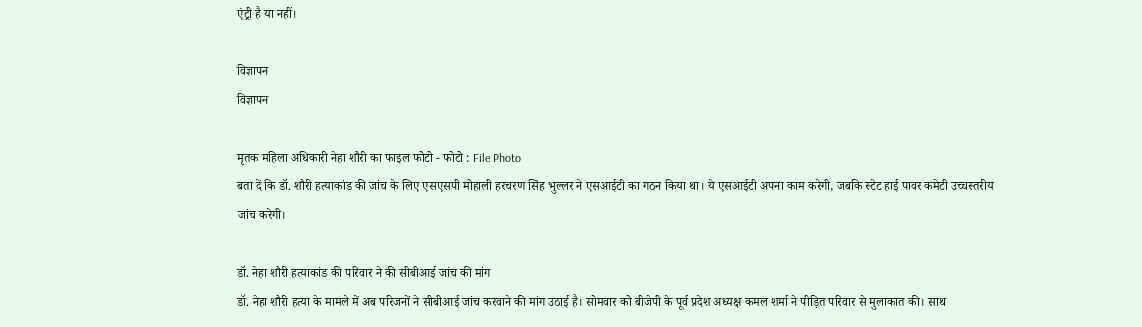एंट्री है या नहीं।

विज्ञापन
विज्ञापन

मृतक महिला अधिकारी नेहा शौरी का फाइल फोटो - फोटो : File Photo
बता दें कि डॉ. शौरी हत्याकांड की जांच के लिए एसएसपी मोहाली हरचरण सिंह भुल्लर ने एसआईटी का गठन किया था। ये एसआईटी अपना काम करेगी, जबकि स्टेट हाई पावर कमेटी उच्चस्तरीय जांच करेगी।

डॉ. नेहा शौरी हत्याकांड की परिवार ने की सीबीआई जांच की मांग
डॉ. नेहा शौरी हत्या के मामले में अब परिजनों ने सीबीआई जांच करवाने की मांग उठाई है। सोमवार को बीजेपी के पूर्व प्रदेश अध्यक्ष कमल शर्मा ने पीड़ित परिवार से मुलाकात की। साथ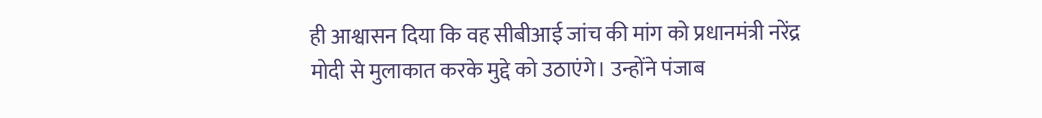ही आश्वासन दिया कि वह सीबीआई जांच की मांग को प्रधानमंत्री नरेंद्र मोदी से मुलाकात करके मुद्दे को उठाएंगे। उन्होंने पंजाब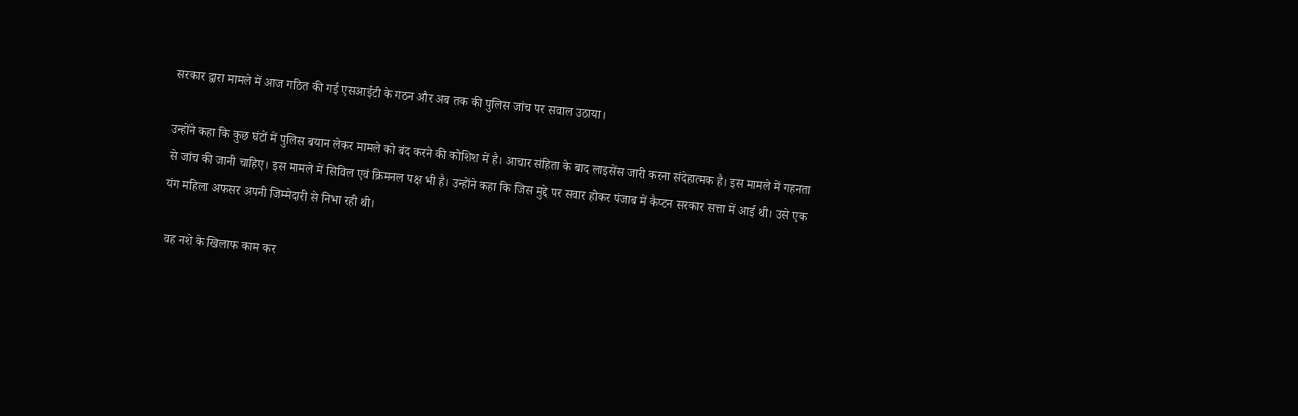सरकार द्वारा मामले में आज गठित की गई एसआईटी के गठन और अब तक की पुलिस जांच पर सवाल उठाया।

उन्होंने कहा कि कुछ घंटों में पुलिस बयान लेकर मामले को बंद करने की कोशिश में है। आचार संहिता के बाद लाइसेंस जारी करना संदेहात्मक है। इस मामले में गहनता से जांच की जानी चाहिए। इस मामले में सिविल एवं क्रिमनल पक्ष भी है। उन्होंने कहा कि जिस मुद्दे पर सवार होकर पंजाब में कैप्टन सरकार सत्ता में आई थी। उसे एक यंग महिला अफसर अपनी जिम्मेदारी से निभा रही थी।

 वह नशे के खिलाफ काम कर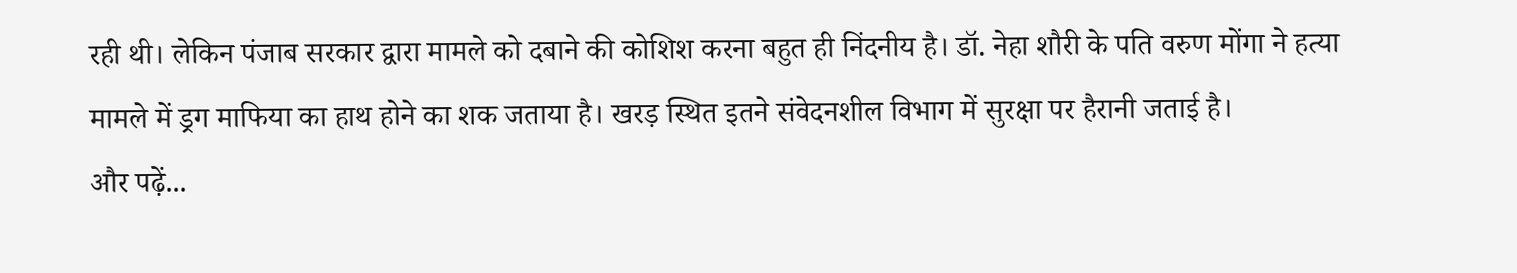रही थी। लेकिन पंजाब सरकार द्वारा मामले को दबाने की कोशिश करना बहुत ही निंदनीय है। डॉ. नेहा शौरी के पति वरुण मोंगा ने हत्या मामले में ड्रग माफिया का हाथ होने का शक जताया है। खरड़ स्थित इतने संवेदनशील विभाग में सुरक्षा पर हैरानी जताई है।
और पढ़ें...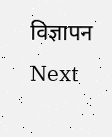विज्ञापन
Next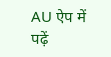AU ऐप में पढ़ें